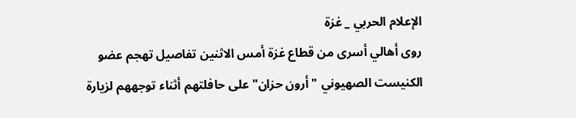الإعلام الحربي _ غزة
روى أهالي أسرى من قطاع غزة أمس الاثنين تفاصيل تهجم عضو الكنيست الصهيوني "أرون حزان" على حافلتهم أثناء توجههم لزيارة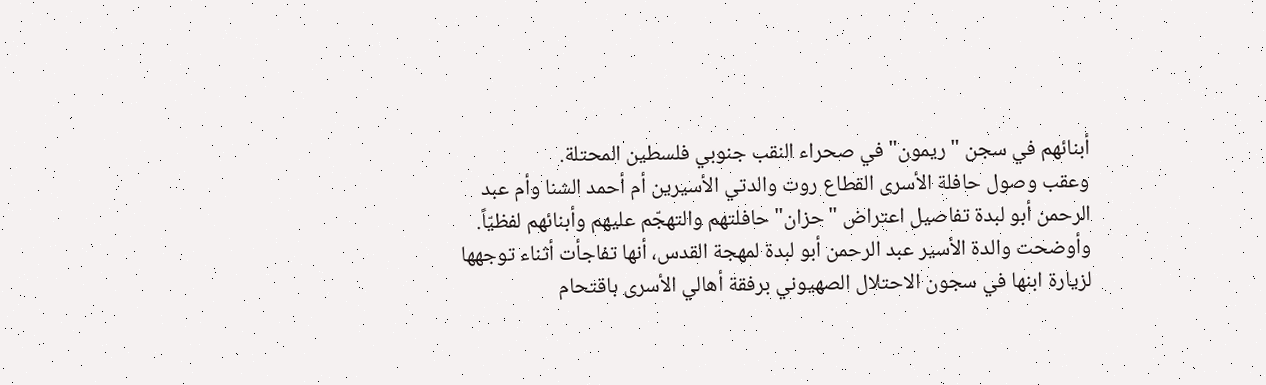أبنائهم في سجن "ريمون" في صحراء النقب جنوبي فلسطين المحتلة.
وعقب وصول حافلة الأسرى القطاع روت والدتي الأسيرين أم أحمد الشنا وأم عبد الرحمن أبو لبدة تفاصيل اعتراض "حزان" حافلتهم والتهجّم عليهم وأبنائهم لفظيّاً.
وأوضحت والدة الأسير عبد الرحمن أبو لبدة لمهجة القدس، أنها تفاجأت أثناء توجهها لزيارة ابنها في سجون الاحتلال الصهيوني برفقة أهالي الأسرى باقتحام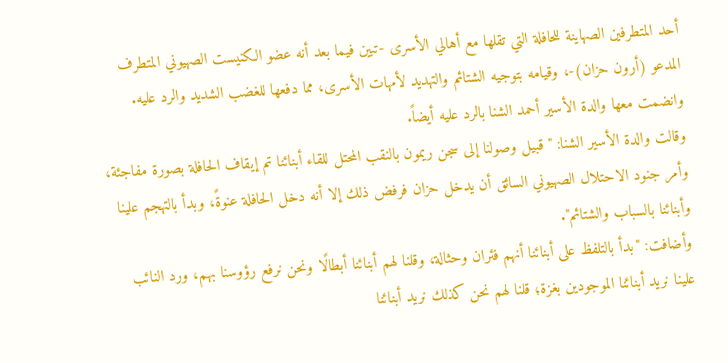أحد المتطرفين الصهاينة للحافلة التي تقلها مع أهالي الأسرى -تبين فيما بعد أنه عضو الكنيست الصهيوني المتطرف المدعو (أرون حزان)-، وقيامه بتوجيه الشتائم والتهديد لأمهات الأسرى، مما دفعها للغضب الشديد والرد عليه. وانضمت معها والدة الأسير أحمد الشنا بالرد عليه أيضاً.
وقالت والدة الأسير الشنا: "قبيل وصولنا إلى سجن ريمون بالنقب المحتل للقاء أبنائنا تم إيقاف الحافلة بصورة مفاجئة، وأمر جنود الاحتلال الصهيوني السائق أن يدخل حزان فرفض ذلك إلا أنه دخل الحافلة عنوةً، وبدأ بالتهجم علينا وأبنائنا بالسباب والشتائم".
وأضافت: "بدأ بالتلفظ على أبنائنا أنهم فئران وحثالة، وقلنا لهم أبنائنا أبطالًا ونحن نرفع رؤوسنا بهم، ورد النائب علينا نريد أبنائنا الموجودين بغزة؛ قلنا لهم نحن كذلك نريد أبنائنا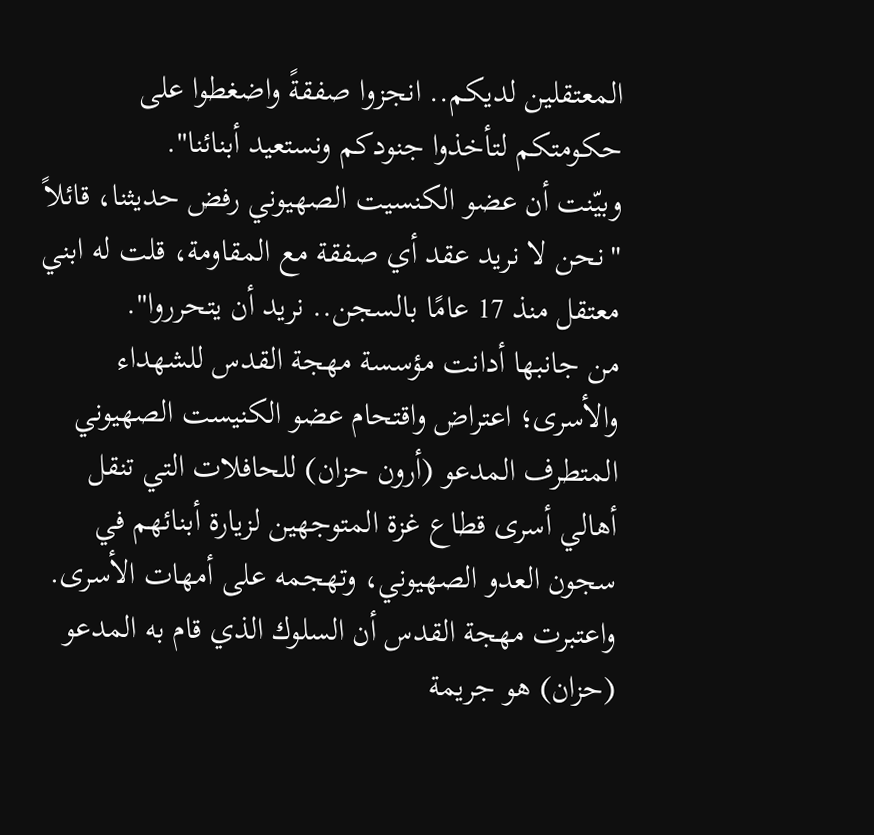المعتقلين لديكم.. انجزوا صفقةً واضغطوا على حكومتكم لتأخذوا جنودكم ونستعيد أبنائنا".
وبيّنت أن عضو الكنسيت الصهيوني رفض حديثنا، قائلاً "نحن لا نريد عقد أي صفقة مع المقاومة، قلت له ابني معتقل منذ 17 عامًا بالسجن.. نريد أن يتحرروا".
من جانبها أدانت مؤسسة مهجة القدس للشهداء والأسرى؛ اعتراض واقتحام عضو الكنيست الصهيوني المتطرف المدعو (أرون حزان) للحافلات التي تنقل أهالي أسرى قطاع غزة المتوجهين لزيارة أبنائهم في سجون العدو الصهيوني، وتهجمه على أمهات الأسرى.
واعتبرت مهجة القدس أن السلوك الذي قام به المدعو (حزان) هو جريمة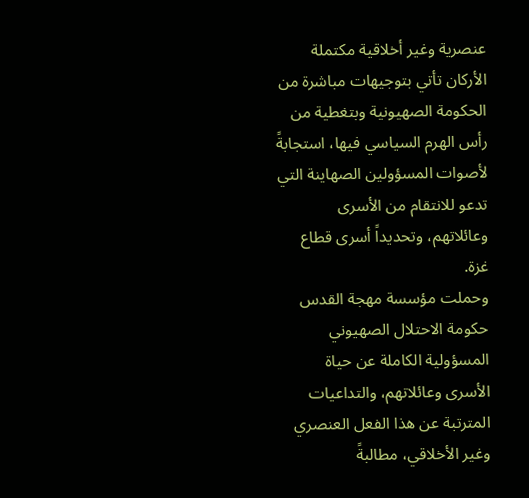عنصرية وغير أخلاقية مكتملة الأركان تأتي بتوجيهات مباشرة من الحكومة الصهيونية وبتغطية من رأس الهرم السياسي فيها، استجابةً لأصوات المسؤولين الصهاينة التي تدعو للانتقام من الأسرى وعائلاتهم، وتحديداً أسرى قطاع غزة.
وحملت مؤسسة مهجة القدس حكومة الاحتلال الصهيوني المسؤولية الكاملة عن حياة الأسرى وعائلاتهم، والتداعيات المترتبة عن هذا الفعل العنصري وغير الأخلاقي، مطالبةً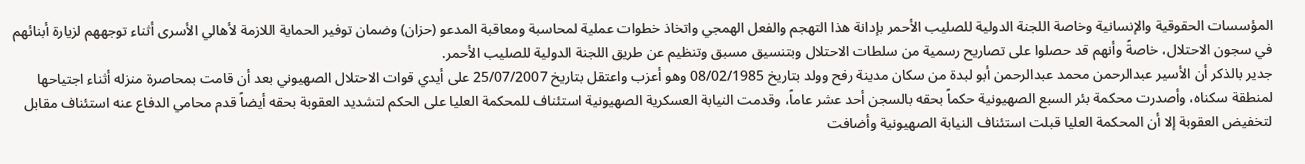المؤسسات الحقوقية والإنسانية وخاصة اللجنة الدولية للصليب الأحمر بإدانة هذا التهجم والفعل الهمجي واتخاذ خطوات عملية لمحاسبة ومعاقبة المدعو (حزان) وضمان توفير الحماية اللازمة لأهالي الأسرى أثناء توجههم لزيارة أبنائهم في سجون الاحتلال، خاصةً وأنهم قد حصلوا على تصاريح رسمية من سلطات الاحتلال وبتنسيق مسبق وتنظيم عن طريق اللجنة الدولية للصليب الأحمر.
جدير بالذكر أن الأسير عبدالرحمن محمد عبدالرحمن أبو لبدة من سكان مدينة رفح وولد بتاريخ 08/02/1985 وهو أعزب واعتقل بتاريخ 25/07/2007 على أيدي قوات الاحتلال الصهيوني بعد أن قامت بمحاصرة منزله أثناء اجتياحها لمنطقة سكناه، وأصدرت محكمة بئر السبع الصهيونية حكماً بحقه بالسجن أحد عشر عاماً، وقدمت النيابة العسكرية الصهيونية استئناف للمحكمة العليا على الحكم لتشديد العقوبة بحقه أيضاً قدم محامي الدفاع عنه استئناف مقابل لتخفيض العقوبة إلا أن المحكمة العليا قبلت استئناف النيابة الصهيونية وأضافت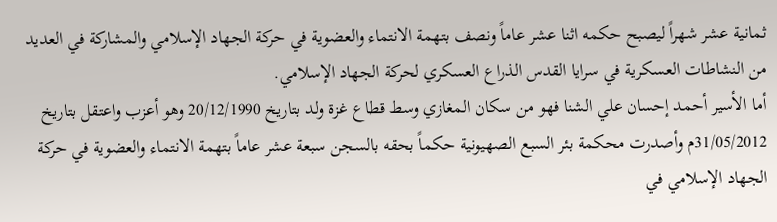ثمانية عشر شهراً ليصبح حكمه اثنا عشر عاماً ونصف بتهمة الانتماء والعضوية في حركة الجهاد الإسلامي والمشاركة في العديد من النشاطات العسكرية في سرايا القدس الذراع العسكري لحركة الجهاد الإسلامي.
أما الأسير أحمد إحسان علي الشنا فهو من سكان المغازي وسط قطاع غزة ولد بتاريخ 20/12/1990 وهو أعزب واعتقل بتاريخ 31/05/2012م وأصدرت محكمة بئر السبع الصهيونية حكماً بحقه بالسجن سبعة عشر عاماً بتهمة الانتماء والعضوية في حركة الجهاد الإسلامي في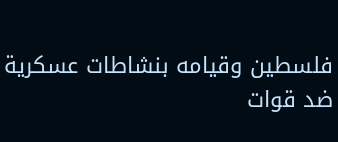فلسطين وقيامه بنشاطات عسكرية ضد قوات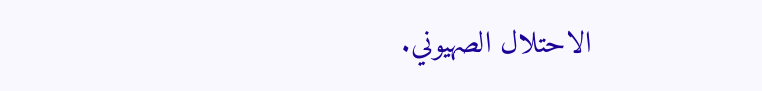الاحتلال الصهيوني.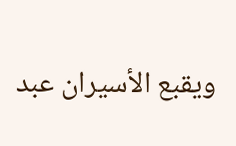ويقبع الأسيران عبد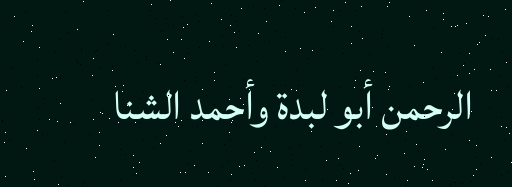الرحمن أبو لبدة وأحمد الشنا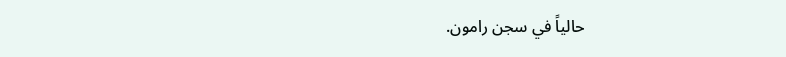حالياً في سجن رامون.